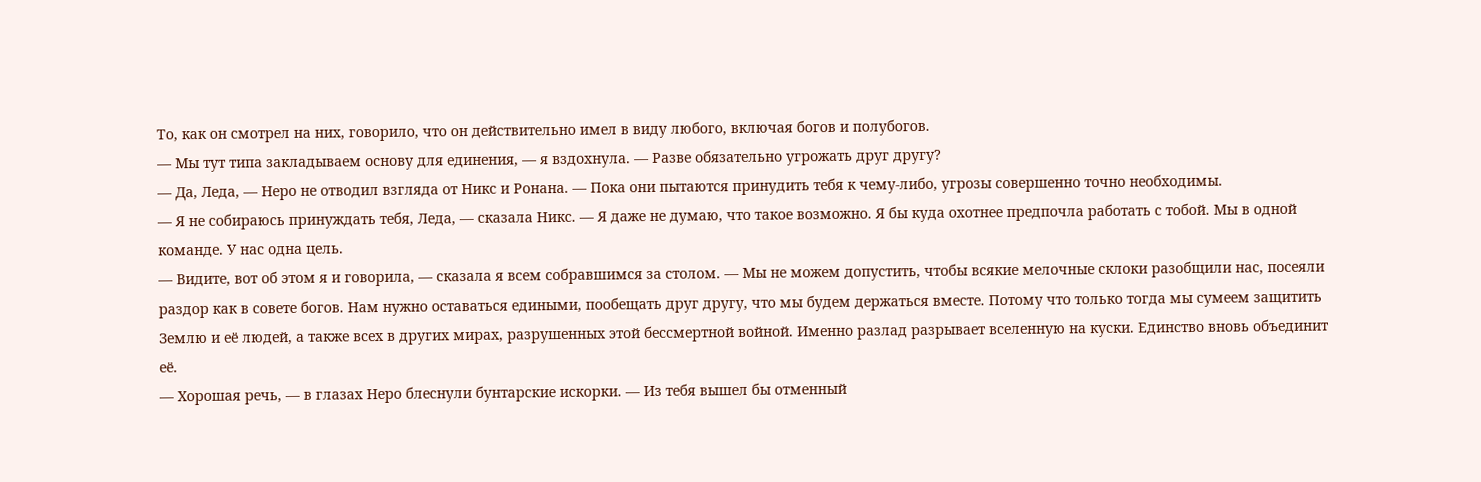То, как он смотрел на них, говорило, что он действительно имел в виду любого, включая богов и полубогов.
— Мы тут типа закладываем основу для единения, — я вздохнула. — Разве обязательно угрожать друг другу?
— Да, Леда, — Неро не отводил взгляда от Никс и Ронана. — Пока они пытаются принудить тебя к чему-либо, угрозы совершенно точно необходимы.
— Я не собираюсь принуждать тебя, Леда, — сказала Никс. — Я даже не думаю, что такое возможно. Я бы куда охотнее предпочла работать с тобой. Мы в одной команде. У нас одна цель.
— Видите, вот об этом я и говорила, — сказала я всем собравшимся за столом. — Мы не можем допустить, чтобы всякие мелочные склоки разобщили нас, посеяли раздор как в совете богов. Нам нужно оставаться едиными, пообещать друг другу, что мы будем держаться вместе. Потому что только тогда мы сумеем защитить Землю и её людей, а также всех в других мирах, разрушенных этой бессмертной войной. Именно разлад разрывает вселенную на куски. Единство вновь объединит её.
— Хорошая речь, — в глазах Неро блеснули бунтарские искорки. — Из тебя вышел бы отменный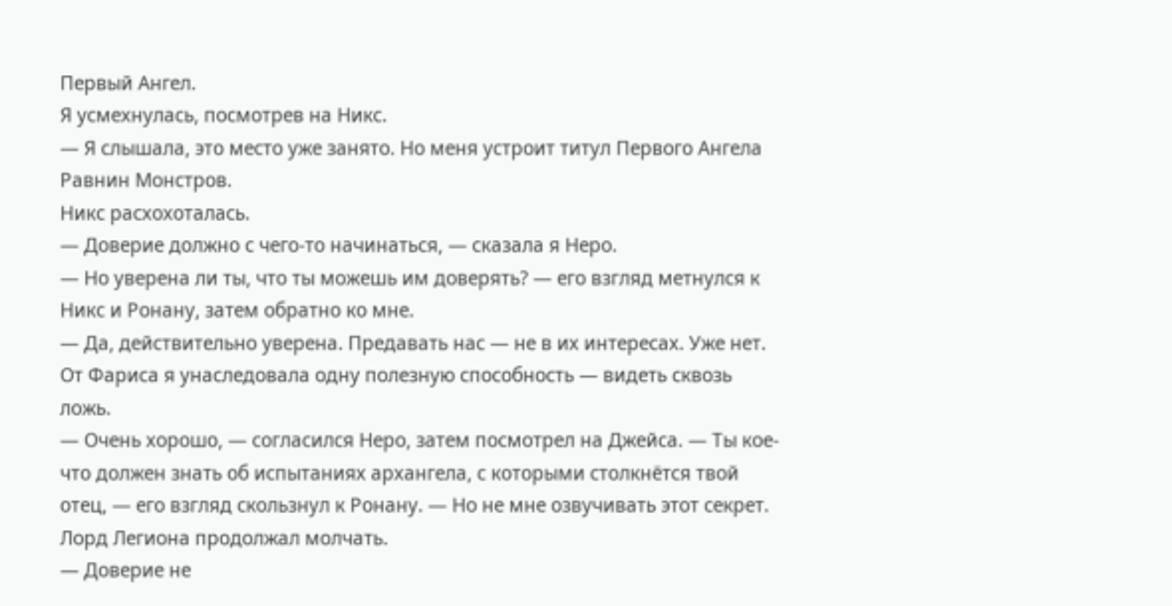Первый Ангел.
Я усмехнулась, посмотрев на Никс.
— Я слышала, это место уже занято. Но меня устроит титул Первого Ангела Равнин Монстров.
Никс расхохоталась.
— Доверие должно с чего-то начинаться, — сказала я Неро.
— Но уверена ли ты, что ты можешь им доверять? — его взгляд метнулся к Никс и Ронану, затем обратно ко мне.
— Да, действительно уверена. Предавать нас — не в их интересах. Уже нет.
От Фариса я унаследовала одну полезную способность — видеть сквозь ложь.
— Очень хорошо, — согласился Неро, затем посмотрел на Джейса. — Ты кое-что должен знать об испытаниях архангела, с которыми столкнётся твой отец, — его взгляд скользнул к Ронану. — Но не мне озвучивать этот секрет.
Лорд Легиона продолжал молчать.
— Доверие не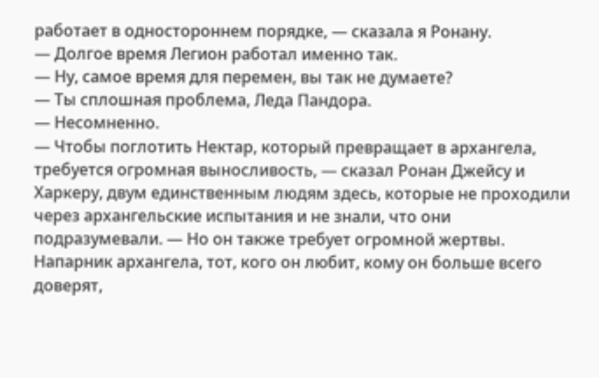работает в одностороннем порядке, — сказала я Ронану.
— Долгое время Легион работал именно так.
— Ну, самое время для перемен, вы так не думаете?
— Ты сплошная проблема, Леда Пандора.
— Несомненно.
— Чтобы поглотить Нектар, который превращает в архангела, требуется огромная выносливость, — сказал Ронан Джейсу и Харкеру, двум единственным людям здесь, которые не проходили через архангельские испытания и не знали, что они подразумевали. — Но он также требует огромной жертвы. Напарник архангела, тот, кого он любит, кому он больше всего доверят,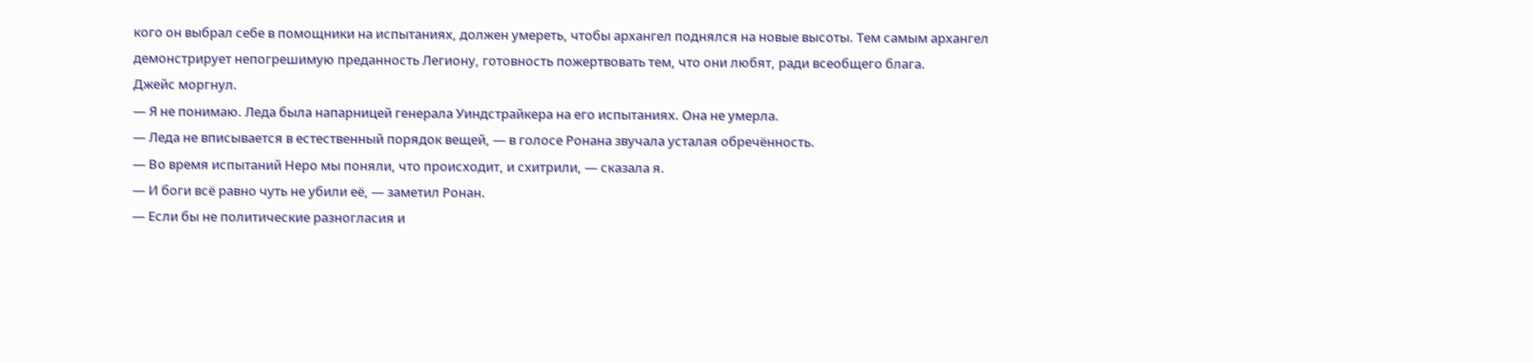кого он выбрал себе в помощники на испытаниях, должен умереть, чтобы архангел поднялся на новые высоты. Тем самым архангел демонстрирует непогрешимую преданность Легиону, готовность пожертвовать тем, что они любят, ради всеобщего блага.
Джейс моргнул.
— Я не понимаю. Леда была напарницей генерала Уиндстрайкера на его испытаниях. Она не умерла.
— Леда не вписывается в естественный порядок вещей, — в голосе Ронана звучала усталая обречённость.
— Во время испытаний Неро мы поняли, что происходит, и схитрили, — сказала я.
— И боги всё равно чуть не убили её, — заметил Ронан.
— Если бы не политические разногласия и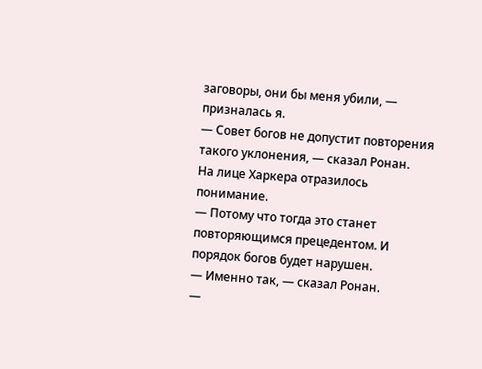заговоры, они бы меня убили, — призналась я.
— Совет богов не допустит повторения такого уклонения, — сказал Ронан.
На лице Харкера отразилось понимание.
— Потому что тогда это станет повторяющимся прецедентом. И порядок богов будет нарушен.
— Именно так, — сказал Ронан.
—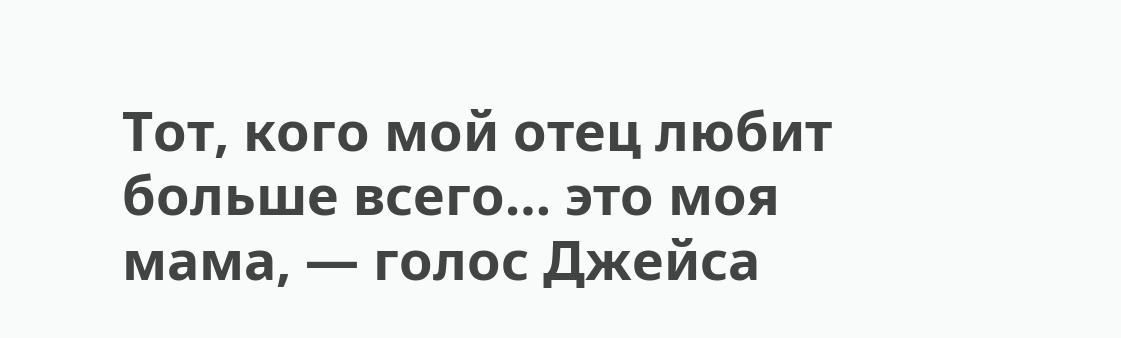Тот, кого мой отец любит больше всего… это моя мама, — голос Джейса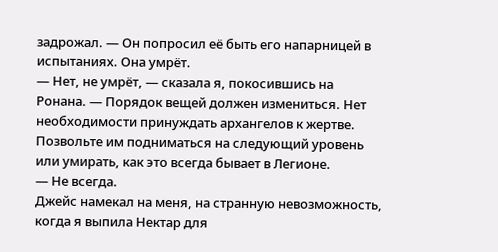задрожал. — Он попросил её быть его напарницей в испытаниях. Она умрёт.
— Нет, не умрёт, — сказала я, покосившись на Ронана. — Порядок вещей должен измениться. Нет необходимости принуждать архангелов к жертве. Позвольте им подниматься на следующий уровень или умирать, как это всегда бывает в Легионе.
— Не всегда.
Джейс намекал на меня, на странную невозможность, когда я выпила Нектар для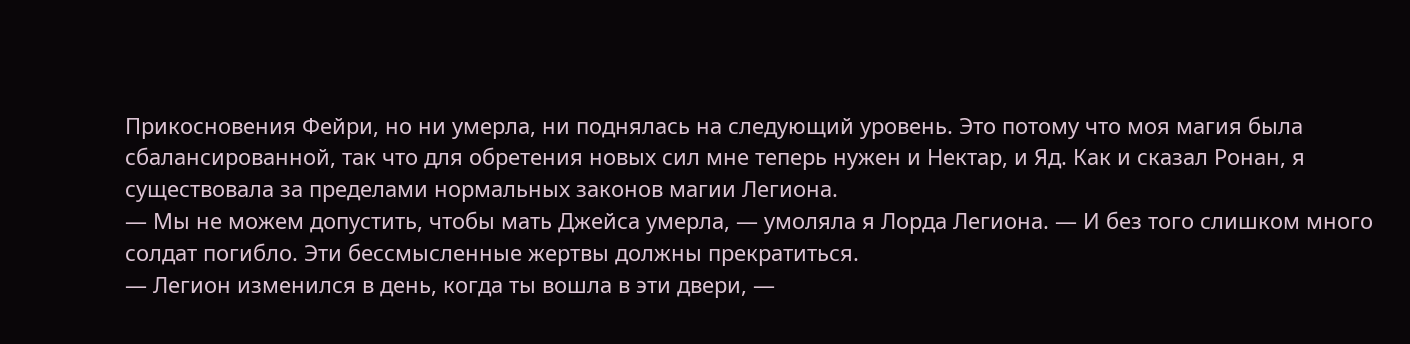Прикосновения Фейри, но ни умерла, ни поднялась на следующий уровень. Это потому что моя магия была сбалансированной, так что для обретения новых сил мне теперь нужен и Нектар, и Яд. Как и сказал Ронан, я существовала за пределами нормальных законов магии Легиона.
— Мы не можем допустить, чтобы мать Джейса умерла, — умоляла я Лорда Легиона. — И без того слишком много солдат погибло. Эти бессмысленные жертвы должны прекратиться.
— Легион изменился в день, когда ты вошла в эти двери, —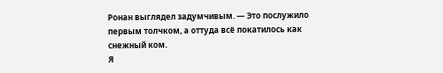Ронан выглядел задумчивым. — Это послужило первым толчком, а оттуда всё покатилось как снежный ком.
Я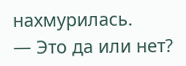нахмурилась.
— Это да или нет?